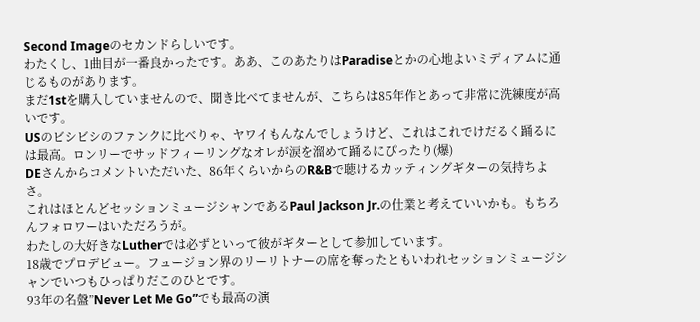Second Imageのセカンドらしいです。
わたくし、1曲目が一番良かったです。ああ、このあたりはParadiseとかの心地よいミディアムに通じるものがあります。
まだ1stを購入していませんので、聞き比べてませんが、こちらは85年作とあって非常に洗練度が高いです。
USのビシビシのファンクに比べりゃ、ヤワイもんなんでしょうけど、これはこれでけだるく踊るには最高。ロンリーでサッドフィーリングなオレが涙を溜めて踊るにぴったり(爆)
DEさんからコメントいただいた、86年くらいからのR&Bで聴けるカッティングギターの気持ちよさ。
これはほとんどセッションミュージシャンであるPaul Jackson Jr.の仕業と考えていいかも。もちろんフォロワーはいただろうが。
わたしの大好きなLutherでは必ずといって彼がギターとして参加しています。
18歳でプロデビュー。フュージョン界のリーリトナーの席を奪ったともいわれセッションミュージシャンでいつもひっぱりだこのひとです。
93年の名盤”Never Let Me Go”でも最高の演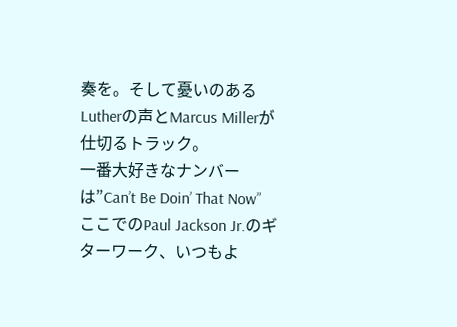奏を。そして憂いのあるLutherの声とMarcus Millerが仕切るトラック。
一番大好きなナンバーは”Can’t Be Doin’ That Now”
ここでのPaul Jackson Jr.のギターワーク、いつもよ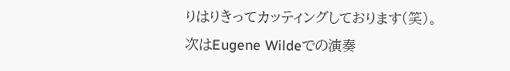りはりきってカッティングしております(笑)。
次はEugene Wildeでの演奏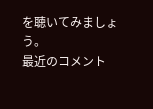を聴いてみましょう。
最近のコメント